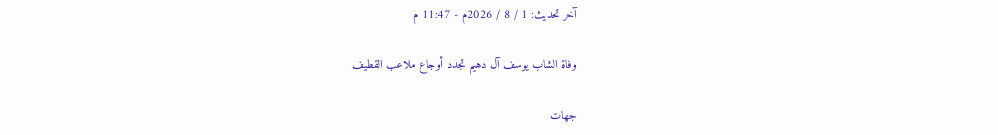آخر تحديث: 1 / 8 / 2026م - 11:47 م

وفاة الشاب يوسف آل دهيم تجدد أوجاع ملاعب القطيف

جهات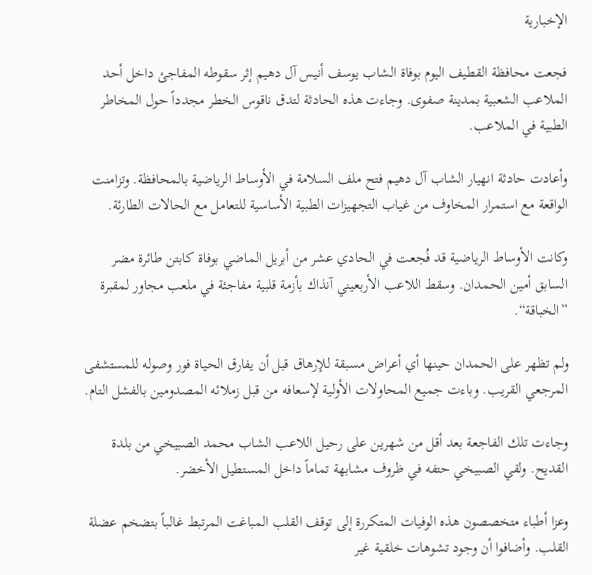الإخبارية

فجعت محافظة القطيف اليوم بوفاة الشاب يوسف أنيس آل دهيم إثر سقوطه المفاجئ داخل أحد الملاعب الشعبية بمدينة صفوى. وجاءت هذه الحادثة لتدق ناقوس الخطر مجدداً حول المخاطر الطبية في الملاعب.

وأعادت حادثة انهيار الشاب آل دهيم فتح ملف السلامة في الأوساط الرياضية بالمحافظة. وتزامنت الواقعة مع استمرار المخاوف من غياب التجهيزات الطبية الأساسية للتعامل مع الحالات الطارئة.

وكانت الأوساط الرياضية قد فُجعت في الحادي عشر من أبريل الماضي بوفاة كابتن طائرة مضر السابق أمين الحمدان. وسقط اللاعب الأربعيني آنذاك بأزمة قلبية مفاجئة في ملعب مجاور لمقبرة ”الخباقة“.

ولم تظهر على الحمدان حينها أي أعراض مسبقة للإرهاق قبل أن يفارق الحياة فور وصوله للمستشفى المرجعي القريب. وباءت جميع المحاولات الأولية لإسعافه من قبل زملائه المصدومين بالفشل التام.

وجاءت تلك الفاجعة بعد أقل من شهرين على رحيل اللاعب الشاب محمد الصبيخي من بلدة القديح. ولقي الصبيخي حتفه في ظروف مشابهة تماماً داخل المستطيل الأخضر.

وعزا أطباء متخصصون هذه الوفيات المتكررة إلى توقف القلب المباغت المرتبط غالباً بتضخم عضلة القلب. وأضافوا أن وجود تشوهات خلقية غير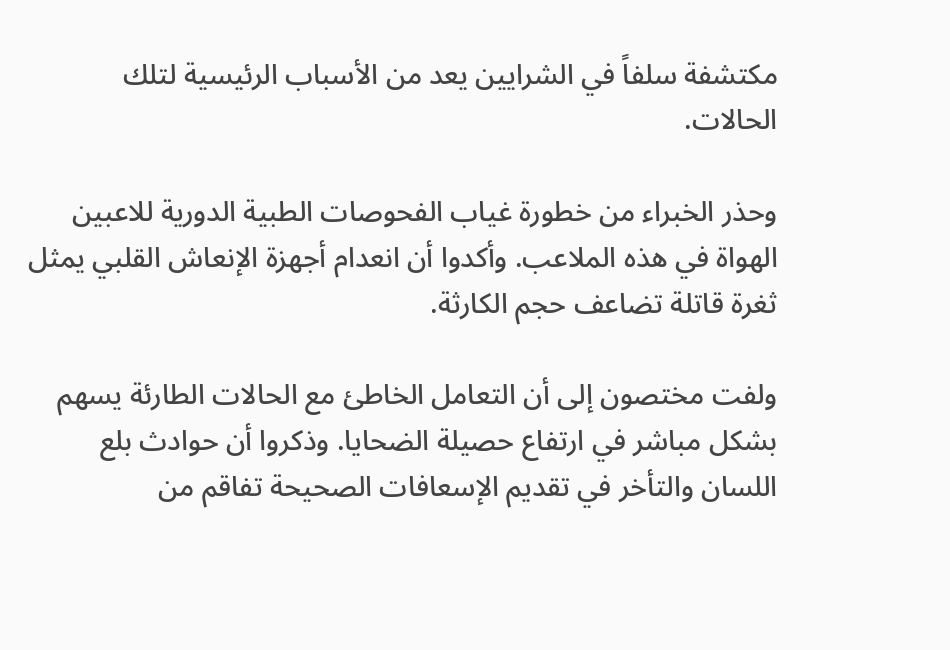مكتشفة سلفاً في الشرايين يعد من الأسباب الرئيسية لتلك الحالات.

وحذر الخبراء من خطورة غياب الفحوصات الطبية الدورية للاعبين الهواة في هذه الملاعب. وأكدوا أن انعدام أجهزة الإنعاش القلبي يمثل ثغرة قاتلة تضاعف حجم الكارثة.

ولفت مختصون إلى أن التعامل الخاطئ مع الحالات الطارئة يسهم بشكل مباشر في ارتفاع حصيلة الضحايا. وذكروا أن حوادث بلع اللسان والتأخر في تقديم الإسعافات الصحيحة تفاقم من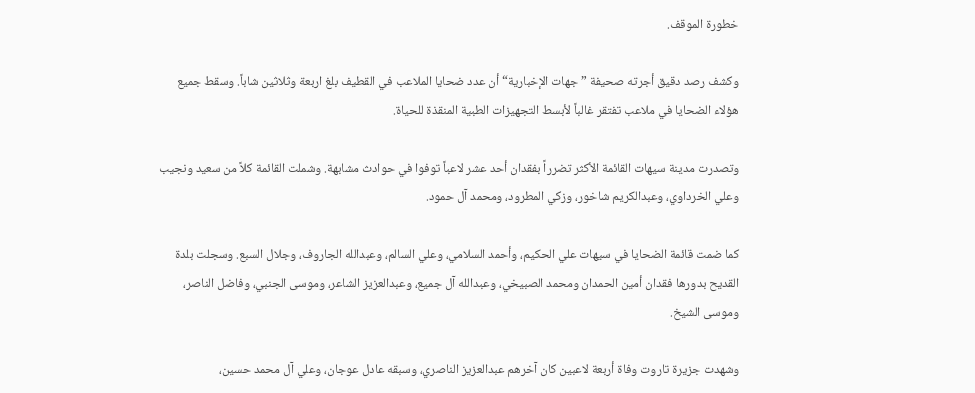خطورة الموقف.

وكشف رصد دقيق أجرته صحيفة ”جهات الإخبارية“ أن عدد ضحايا الملاعب في القطيف بلغ اربعة وثلاثين شاباً. وسقط جميع هؤلاء الضحايا في ملاعب تفتقر غالباً لأبسط التجهيزات الطبية المنقذة للحياة.

وتصدرت مدينة سيهات القائمة الأكثر تضرراً بفقدان أحد عشر لاعباً توفوا في حوادث مشابهة. وشملت القائمة كلاً من سعيد ونجيب وعلي الخرداوي، وعبدالكريم شاخور، وزكي المطرود، ومحمد آل حمود.

كما ضمت قائمة الضحايا في سيهات علي الحكيم، وأحمد السلامي، وعلي السالم، وعبدالله الجاروف، وجلال السبع. وسجلت بلدة القديح بدورها فقدان أمين الحمدان ومحمد الصبيخي، وعبدالله آل جميع، وعبدالعزيز الشاعر، وموسى الجنبي، وفاضل الناصر، وموسى الشيخ.

وشهدت جزيرة تاروت وفاة أربعة لاعبين كان آخرهم عبدالعزيز الناصري، وسبقه عادل عوجان، وعلي آل محمد حسين،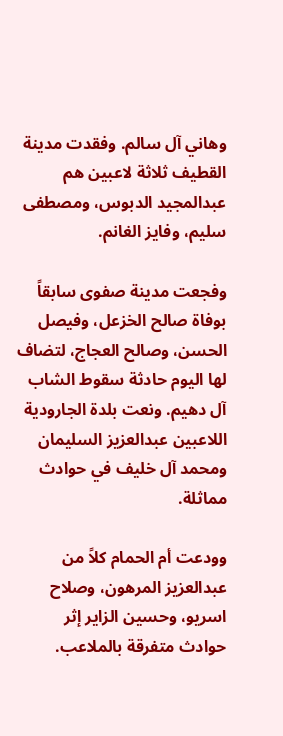وهاني آل سالم. وفقدت مدينة القطيف ثلاثة لاعبين هم عبدالمجيد الدبوس، ومصطفى سليم، وفايز الغانم.

وفجعت مدينة صفوى سابقاً بوفاة صالح الخزعل، وفيصل الحسن، وصالح العجاج، لتضاف لها اليوم حادثة سقوط الشاب آل دهيم. ونعت بلدة الجارودية اللاعبين عبدالعزيز السليمان ومحمد آل خليف في حوادث مماثلة.

وودعت أم الحمام كلاً من عبدالعزيز المرهون، وصلاح اسريو، وحسين الزاير إثر حوادث متفرقة بالملاعب.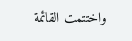واختتمت القائمة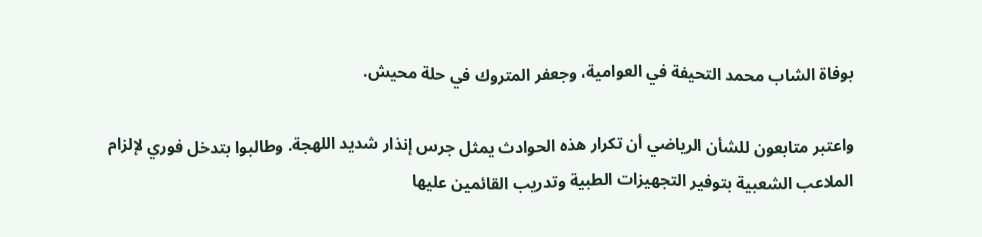بوفاة الشاب محمد التحيفة في العوامية، وجعفر المتروك في حلة محيش.

واعتبر متابعون للشأن الرياضي أن تكرار هذه الحوادث يمثل جرس إنذار شديد اللهجة. وطالبوا بتدخل فوري لإلزام الملاعب الشعبية بتوفير التجهيزات الطبية وتدريب القائمين عليها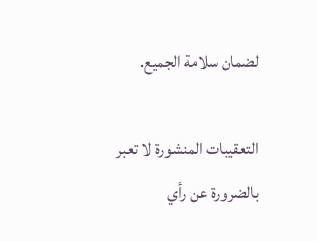لضمان سلامة الجميع.

التعقيبات المنشورة لا تعبر بالضرورة عن رأي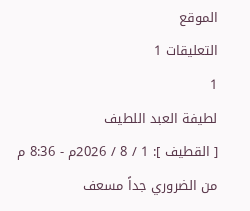الموقع
التعليقات 1
1
لطيفة العبد اللطيف
[ القطيف ]: 1 / 8 / 2026م - 8:36 م
من الضروري جداً مسعف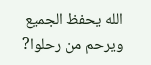الله يحفظ الجميع ويرحم من رحلوا?